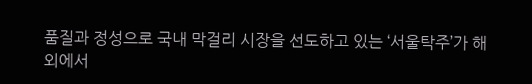품질과 정성으로 국내 막걸리 시장을 선도하고 있는 ‘서울탁주’가 해외에서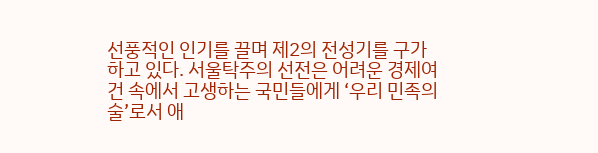선풍적인 인기를 끌며 제2의 전성기를 구가하고 있다. 서울탁주의 선전은 어려운 경제여건 속에서 고생하는 국민들에게 ‘우리 민족의 술’로서 애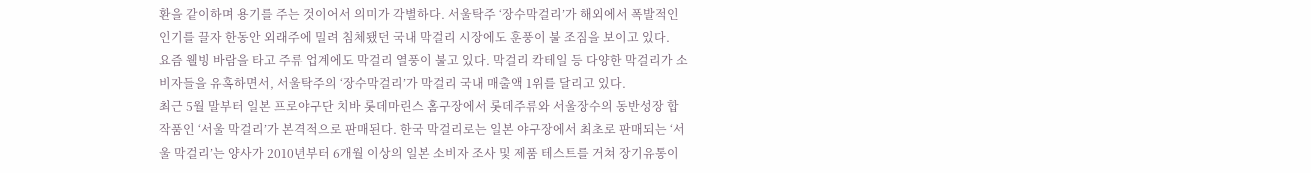환을 같이하며 용기를 주는 것이어서 의미가 각별하다. 서울탁주 ‘장수막걸리’가 해외에서 폭발적인 인기를 끌자 한동안 외래주에 밀려 침체됐던 국내 막걸리 시장에도 훈풍이 불 조짐을 보이고 있다.
요즘 웰빙 바람을 타고 주류 업계에도 막걸리 열풍이 불고 있다. 막걸리 칵테일 등 다양한 막걸리가 소비자들을 유혹하면서, 서울탁주의 ‘장수막걸리’가 막걸리 국내 매출액 1위를 달리고 있다.
최근 5월 말부터 일본 프로야구단 치바 롯데마린스 홈구장에서 롯데주류와 서울장수의 동반성장 합작품인 ‘서울 막걸리’가 본격적으로 판매된다. 한국 막걸리로는 일본 야구장에서 최초로 판매되는 ‘서울 막걸리’는 양사가 2010년부터 6개월 이상의 일본 소비자 조사 및 제품 테스트를 거쳐 장기유통이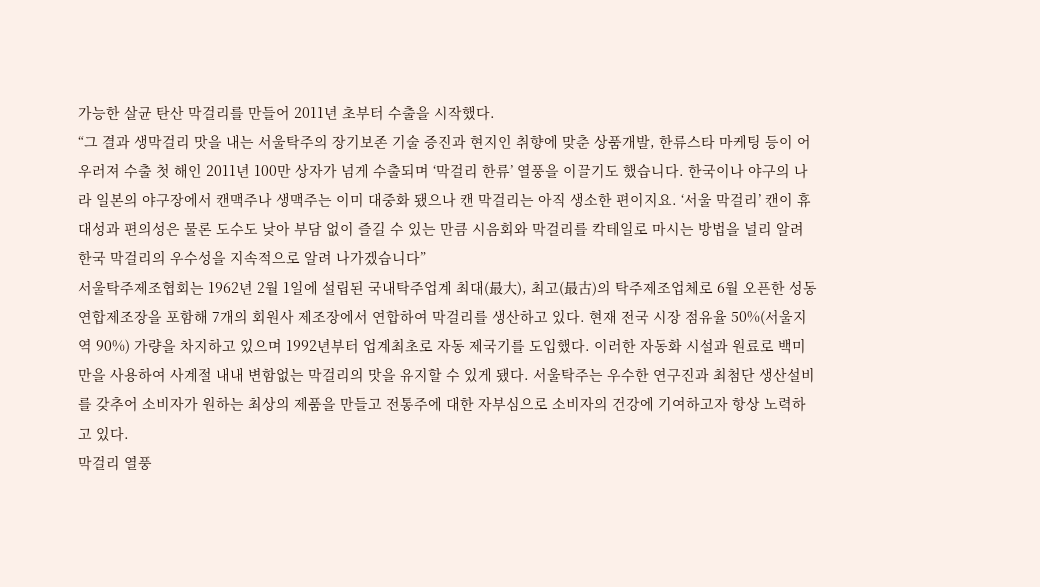가능한 살균 탄산 막걸리를 만들어 2011년 초부터 수출을 시작했다.
“그 결과 생막걸리 맛을 내는 서울탁주의 장기보존 기술 증진과 현지인 취향에 맞춘 상품개발, 한류스타 마케팅 등이 어우러져 수출 첫 해인 2011년 100만 상자가 넘게 수출되며 ‘막걸리 한류’ 열풍을 이끌기도 했습니다. 한국이나 야구의 나라 일본의 야구장에서 캔맥주나 생맥주는 이미 대중화 됐으나 캔 막걸리는 아직 생소한 편이지요. ‘서울 막걸리’ 캔이 휴대성과 편의성은 물론 도수도 낮아 부담 없이 즐길 수 있는 만큼 시음회와 막걸리를 칵테일로 마시는 방법을 널리 알려 한국 막걸리의 우수성을 지속적으로 알려 나가겠습니다”
서울탁주제조협회는 1962년 2월 1일에 설립된 국내탁주업계 최대(最大), 최고(最古)의 탁주제조업체로 6월 오픈한 성동연합제조장을 포함해 7개의 회원사 제조장에서 연합하여 막걸리를 생산하고 있다. 현재 전국 시장 점유율 50%(서울지역 90%) 가량을 차지하고 있으며 1992년부터 업계최초로 자동 제국기를 도입했다. 이러한 자동화 시설과 원료로 백미만을 사용하여 사계절 내내 변함없는 막걸리의 맛을 유지할 수 있게 됐다. 서울탁주는 우수한 연구진과 최첨단 생산설비를 갖추어 소비자가 원하는 최상의 제품을 만들고 전통주에 대한 자부심으로 소비자의 건강에 기여하고자 항상 노력하고 있다.
막걸리 열풍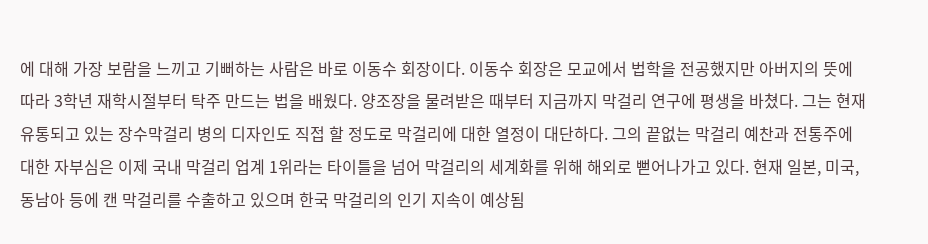에 대해 가장 보람을 느끼고 기뻐하는 사람은 바로 이동수 회장이다. 이동수 회장은 모교에서 법학을 전공했지만 아버지의 뜻에 따라 3학년 재학시절부터 탁주 만드는 법을 배웠다. 양조장을 물려받은 때부터 지금까지 막걸리 연구에 평생을 바쳤다. 그는 현재 유통되고 있는 장수막걸리 병의 디자인도 직접 할 정도로 막걸리에 대한 열정이 대단하다. 그의 끝없는 막걸리 예찬과 전통주에 대한 자부심은 이제 국내 막걸리 업계 1위라는 타이틀을 넘어 막걸리의 세계화를 위해 해외로 뻗어나가고 있다. 현재 일본, 미국, 동남아 등에 캔 막걸리를 수출하고 있으며 한국 막걸리의 인기 지속이 예상됨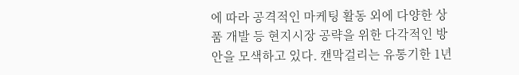에 따라 공격적인 마케팅 활동 외에 다양한 상품 개발 등 현지시장 공략을 위한 다각적인 방안을 모색하고 있다. 캔막걸리는 유통기한 1년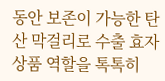동안 보존이 가능한 탄산 막걸리로 수출 효자상품 역할을 톡톡히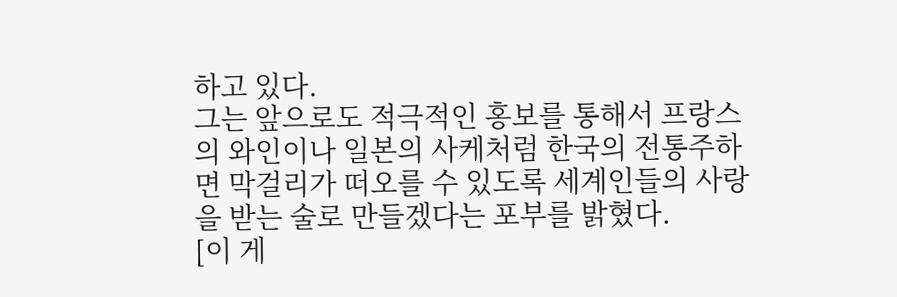하고 있다.
그는 앞으로도 적극적인 홍보를 통해서 프랑스의 와인이나 일본의 사케처럼 한국의 전통주하면 막걸리가 떠오를 수 있도록 세계인들의 사랑을 받는 술로 만들겠다는 포부를 밝혔다.
[이 게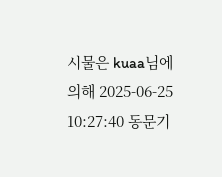시물은 kuaa님에 의해 2025-06-25 10:27:40 동문기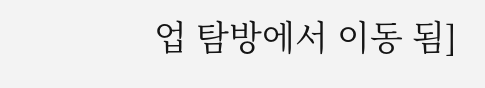업 탐방에서 이동 됨]